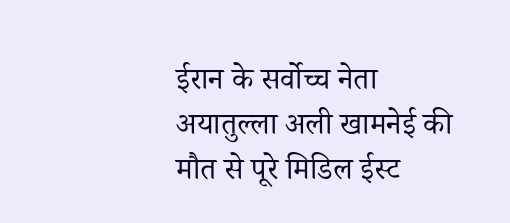ईरान के सर्वोच्च नेता अयातुल्ला अली खामनेई की मौत से पूरे मिडिल ईस्ट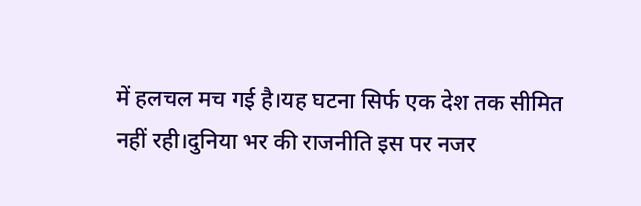में हलचल मच गई है।यह घटना सिर्फ एक देश तक सीमित नहीं रही।दुनिया भर की राजनीति इस पर नजर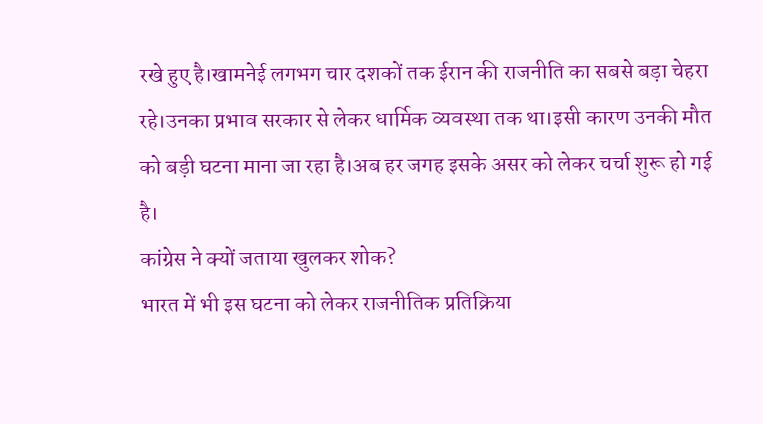रखे हुए है।खामनेई लगभग चार दशकों तक ईरान की राजनीति का सबसे बड़ा चेहरा रहे।उनका प्रभाव सरकार से लेकर धार्मिक व्यवस्था तक था।इसी कारण उनकी मौत को बड़ी घटना माना जा रहा है।अब हर जगह इसके असर को लेकर चर्चा शुरू हो गई है।
कांग्रेस ने क्यों जताया खुलकर शोक?
भारत में भी इस घटना को लेकर राजनीतिक प्रतिक्रिया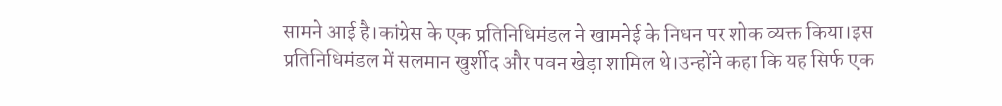सामने आई है।कांग्रेस के एक प्रतिनिधिमंडल ने खामनेई के निधन पर शोक व्यक्त किया।इस प्रतिनिधिमंडल में सलमान खुर्शीद और पवन खेड़ा शामिल थे।उन्होंने कहा कि यह सिर्फ एक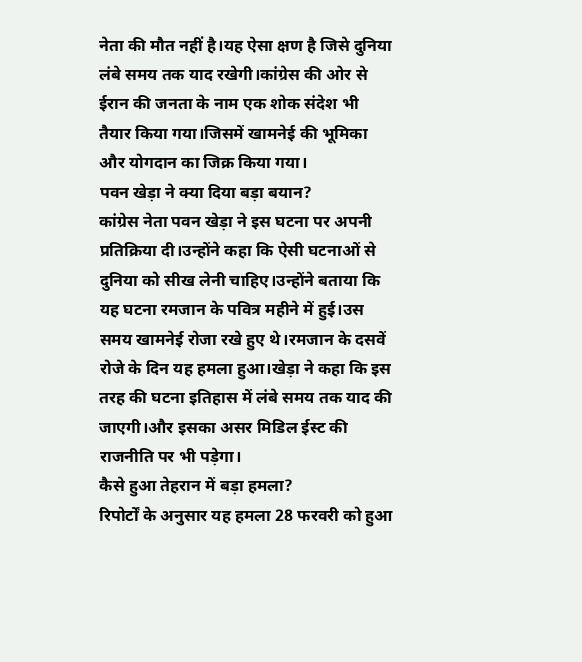नेता की मौत नहीं है।यह ऐसा क्षण है जिसे दुनिया लंबे समय तक याद रखेगी।कांग्रेस की ओर से ईरान की जनता के नाम एक शोक संदेश भी तैयार किया गया।जिसमें खामनेई की भूमिका और योगदान का जिक्र किया गया।
पवन खेड़ा ने क्या दिया बड़ा बयान?
कांग्रेस नेता पवन खेड़ा ने इस घटना पर अपनी प्रतिक्रिया दी।उन्होंने कहा कि ऐसी घटनाओं से दुनिया को सीख लेनी चाहिए।उन्होंने बताया कि यह घटना रमजान के पवित्र महीने में हुई।उस समय खामनेई रोजा रखे हुए थे।रमजान के दसवें रोजे के दिन यह हमला हुआ।खेड़ा ने कहा कि इस तरह की घटना इतिहास में लंबे समय तक याद की जाएगी।और इसका असर मिडिल ईस्ट की राजनीति पर भी पड़ेगा।
कैसे हुआ तेहरान में बड़ा हमला?
रिपोर्टों के अनुसार यह हमला 28 फरवरी को हुआ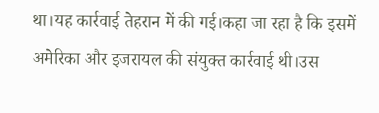था।यह कार्रवाई तेहरान में की गई।कहा जा रहा है कि इसमें अमेरिका और इजरायल की संयुक्त कार्रवाई थी।उस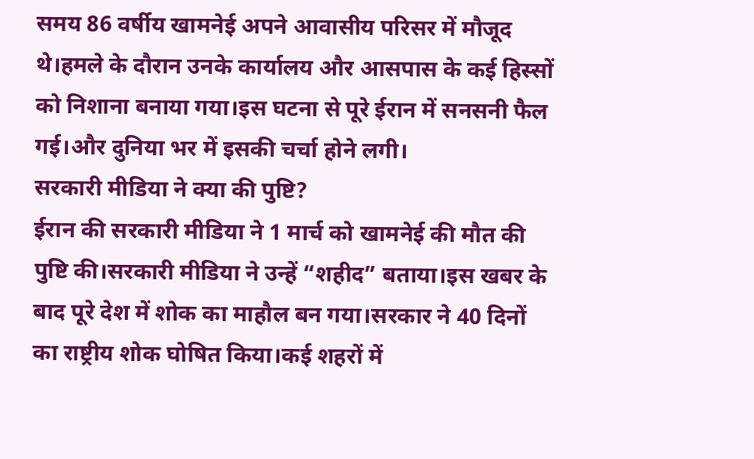समय 86 वर्षीय खामनेई अपने आवासीय परिसर में मौजूद थे।हमले के दौरान उनके कार्यालय और आसपास के कई हिस्सों को निशाना बनाया गया।इस घटना से पूरे ईरान में सनसनी फैल गई।और दुनिया भर में इसकी चर्चा होने लगी।
सरकारी मीडिया ने क्या की पुष्टि?
ईरान की सरकारी मीडिया ने 1 मार्च को खामनेई की मौत की पुष्टि की।सरकारी मीडिया ने उन्हें “शहीद” बताया।इस खबर के बाद पूरे देश में शोक का माहौल बन गया।सरकार ने 40 दिनों का राष्ट्रीय शोक घोषित किया।कई शहरों में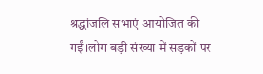श्रद्धांजलि सभाएं आयोजित की गईं।लोग बड़ी संख्या में सड़कों पर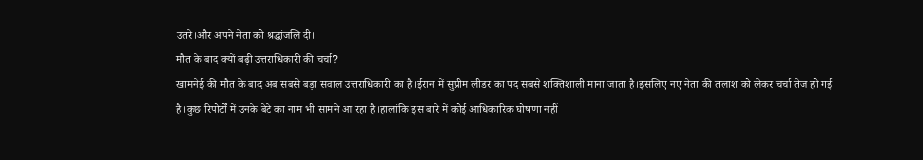उतरे।और अपने नेता को श्रद्धांजलि दी।
मौत के बाद क्यों बढ़ी उत्तराधिकारी की चर्चा?
खामनेई की मौत के बाद अब सबसे बड़ा सवाल उत्तराधिकारी का है।ईरान में सुप्रीम लीडर का पद सबसे शक्तिशाली माना जाता है।इसलिए नए नेता की तलाश को लेकर चर्चा तेज हो गई है।कुछ रिपोर्टों में उनके बेटे का नाम भी सामने आ रहा है।हालांकि इस बारे में कोई आधिकारिक घोषणा नहीं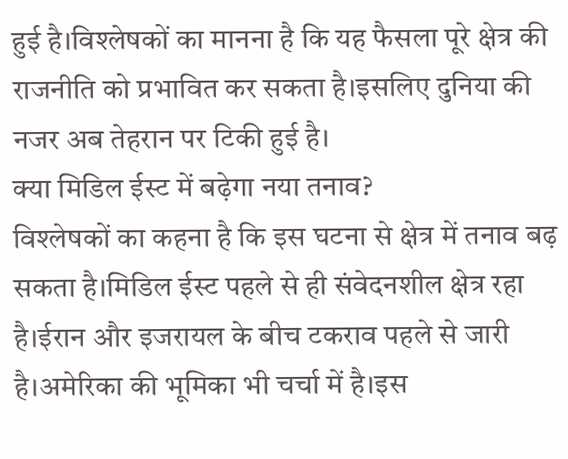हुई है।विश्लेषकों का मानना है कि यह फैसला पूरे क्षेत्र की राजनीति को प्रभावित कर सकता है।इसलिए दुनिया की नजर अब तेहरान पर टिकी हुई है।
क्या मिडिल ईस्ट में बढ़ेगा नया तनाव?
विश्लेषकों का कहना है कि इस घटना से क्षेत्र में तनाव बढ़ सकता है।मिडिल ईस्ट पहले से ही संवेदनशील क्षेत्र रहा है।ईरान और इजरायल के बीच टकराव पहले से जारी है।अमेरिका की भूमिका भी चर्चा में है।इस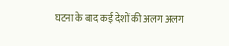घटना के बाद कई देशों की अलग अलग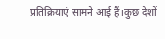प्रतिक्रियाएं सामने आई हैं।कुछ देशों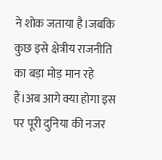ने शोक जताया है।जबकि कुछ इसे क्षेत्रीय राजनीति का बड़ा मोड़ मान रहे हैं।अब आगे क्या होगा इस पर पूरी दुनिया की नजर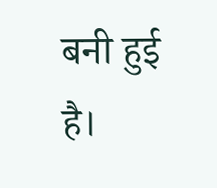बनी हुई है।